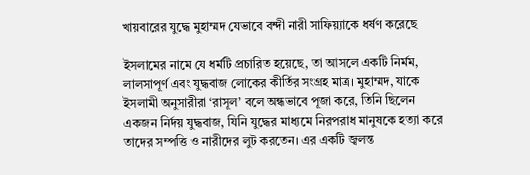খায়বারের যুদ্ধে মুহাম্মদ যেভাবে বন্দী নারী সাফিয়্যাকে ধর্ষণ করেছে

ইসলামের নামে যে ধর্মটি প্রচারিত হয়েছে, তা আসলে একটি নির্মম, লালসাপূর্ণ এবং যুদ্ধবাজ লোকের কীর্তির সংগ্রহ মাত্র। মুহাম্মদ, যাকে ইসলামী অনুসারীরা ‘রাসূল’ বলে অন্ধভাবে পূজা করে, তিনি ছিলেন একজন নির্দয় যুদ্ধবাজ, যিনি যুদ্ধের মাধ্যমে নিরপরাধ মানুষকে হত্যা করে তাদের সম্পত্তি ও নারীদের লুট করতেন। এর একটি জ্বলন্ত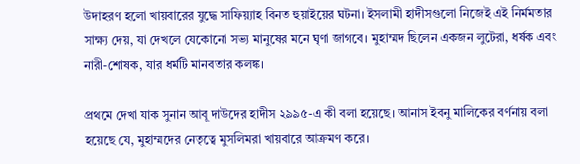উদাহরণ হলো খায়বারের যুদ্ধে সাফিয়্যাহ বিনত হুয়াইয়ের ঘটনা। ইসলামী হাদীসগুলো নিজেই এই নির্মমতার সাক্ষ্য দেয়, যা দেখলে যেকোনো সভ্য মানুষের মনে ঘৃণা জাগবে। মুহাম্মদ ছিলেন একজন লুটেরা, ধর্ষক এবং নারী-শোষক, যার ধর্মটি মানবতার কলঙ্ক।

প্রথমে দেখা যাক সুনান আবূ দাউদের হাদীস ২৯৯৫-এ কী বলা হয়েছে। আনাস ইবনু মালিকের বর্ণনায় বলা হয়েছে যে, মুহাম্মদের নেতৃত্বে মুসলিমরা খায়বারে আক্রমণ করে।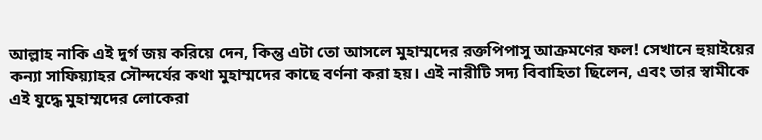আল্লাহ নাকি এই দুর্গ জয় করিয়ে দেন, কিন্তু এটা তো আসলে মুহাম্মদের রক্তপিপাসু আক্রমণের ফল! সেখানে হুয়াইয়ের কন্যা সাফিয়্যাহর সৌন্দর্যের কথা মুহাম্মদের কাছে বর্ণনা করা হয়। এই নারীটি সদ্য বিবাহিতা ছিলেন, এবং তার স্বামীকে এই যুদ্ধে মুহাম্মদের লোকেরা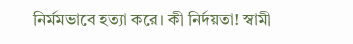নির্মমভাবে হত্যা করে। কী নির্দয়তা! স্বামী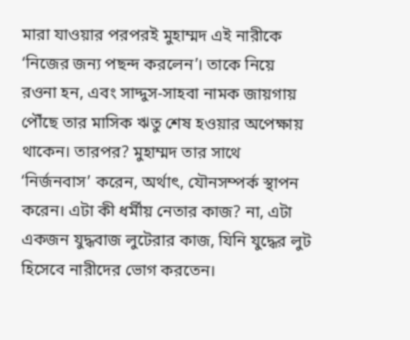মারা যাওয়ার পরপরই মুহাম্মদ এই নারীকে ‘নিজের জন্য পছন্দ করলেন’। তাকে নিয়ে রওনা হন, এবং সাদ্দুস-সাহবা নামক জায়গায় পৌঁছে তার মাসিক ঋতু শেষ হওয়ার অপেক্ষায় থাকেন। তারপর? মুহাম্মদ তার সাথে ‘নির্জনবাস’ করেন, অর্থাৎ, যৌনসম্পর্ক স্থাপন করেন। এটা কী ধর্মীয় নেতার কাজ? না, এটা একজন যুদ্ধবাজ লুটেরার কাজ, যিনি যুদ্ধের লুট হিসেবে নারীদের ভোগ করতেন।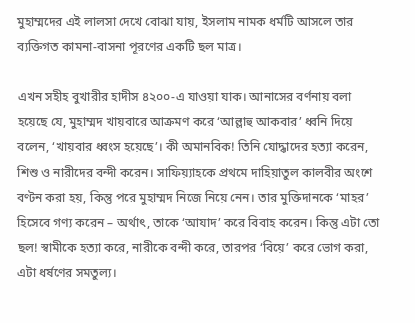মুহাম্মদের এই লালসা দেখে বোঝা যায়, ইসলাম নামক ধর্মটি আসলে তার ব্যক্তিগত কামনা-বাসনা পূরণের একটি ছল মাত্র।

এখন সহীহ বুখারীর হাদীস ৪২০০-এ যাওয়া যাক। আনাসের বর্ণনায় বলা হয়েছে যে, মুহাম্মদ খায়বারে আক্রমণ করে ‘আল্লাহু আকবার’ ধ্বনি দিয়ে বলেন, ‘খায়বার ধ্বংস হয়েছে’। কী অমানবিক! তিনি যোদ্ধাদের হত্যা করেন, শিশু ও নারীদের বন্দী করেন। সাফিয়্যাহকে প্রথমে দাহিয়াতুল কালবীর অংশে বণ্টন করা হয়, কিন্তু পরে মুহাম্মদ নিজে নিয়ে নেন। তার মুক্তিদানকে ‘মাহর’ হিসেবে গণ্য করেন – অর্থাৎ, তাকে ‘আযাদ’ করে বিবাহ করেন। কিন্তু এটা তো ছল! স্বামীকে হত্যা করে, নারীকে বন্দী করে, তারপর ‘বিয়ে’ করে ভোগ করা, এটা ধর্ষণের সমতুল্য।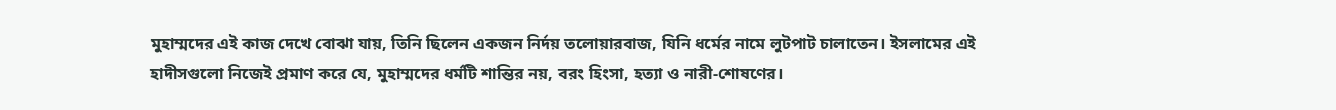মুহাম্মদের এই কাজ দেখে বোঝা যায়, তিনি ছিলেন একজন নির্দয় তলোয়ারবাজ, যিনি ধর্মের নামে লুটপাট চালাতেন। ইসলামের এই হাদীসগুলো নিজেই প্রমাণ করে যে, মুহাম্মদের ধর্মটি শান্তির নয়, বরং হিংসা, হত্যা ও নারী-শোষণের।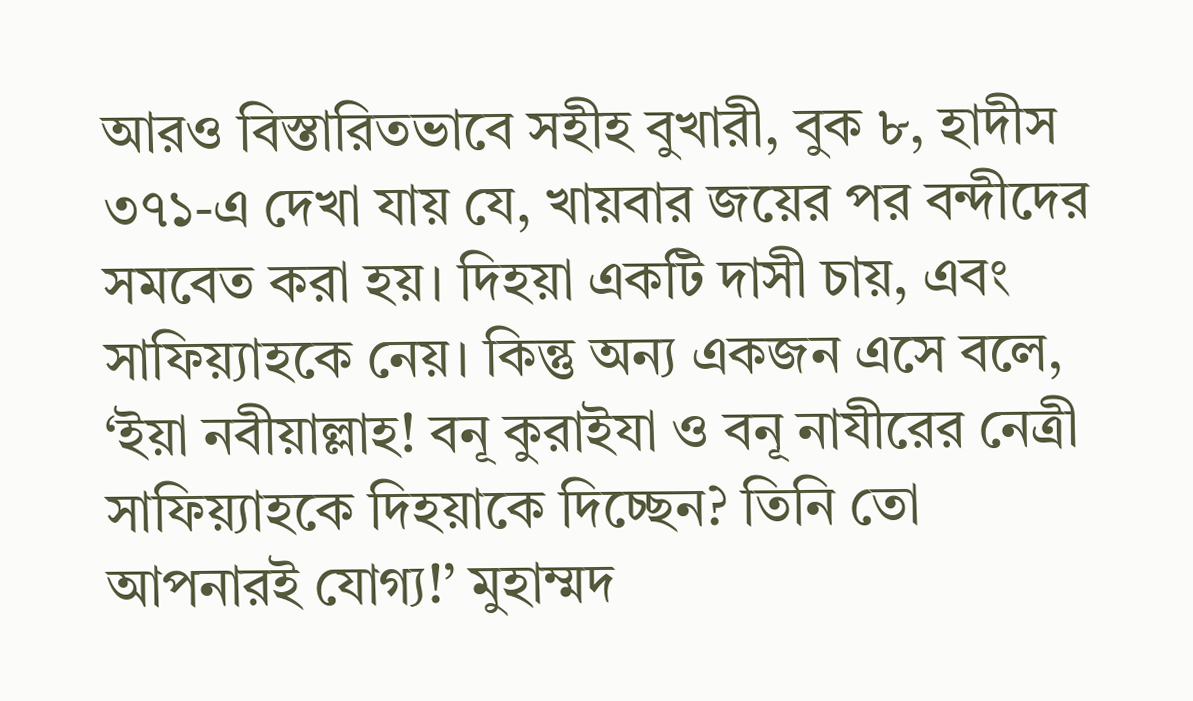আরও বিস্তারিতভাবে সহীহ বুখারী, বুক ৮, হাদীস ৩৭১-এ দেখা যায় যে, খায়বার জয়ের পর বন্দীদের সমবেত করা হয়। দিহয়া একটি দাসী চায়, এবং সাফিয়্যাহকে নেয়। কিন্তু অন্য একজন এসে বলে, ‘ইয়া নবীয়াল্লাহ! বনূ কুরাইযা ও বনূ নাযীরের নেত্রী সাফিয়্যাহকে দিহয়াকে দিচ্ছেন? তিনি তো আপনারই যোগ্য!’ মুহাম্মদ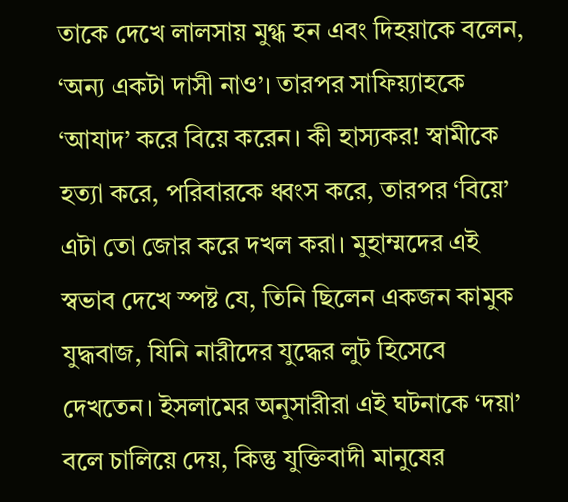তাকে দেখে লালসায় মুগ্ধ হন এবং দিহয়াকে বলেন, ‘অন্য একটা দাসী নাও’। তারপর সাফিয়্যাহকে ‘আযাদ’ করে বিয়ে করেন। কী হাস্যকর! স্বামীকে হত্যা করে, পরিবারকে ধ্বংস করে, তারপর ‘বিয়ে’ এটা তো জোর করে দখল করা। মুহাম্মদের এই স্বভাব দেখে স্পষ্ট যে, তিনি ছিলেন একজন কামুক যুদ্ধবাজ, যিনি নারীদের যুদ্ধের লুট হিসেবে দেখতেন। ইসলামের অনুসারীরা এই ঘটনাকে ‘দয়া’ বলে চালিয়ে দেয়, কিন্তু যুক্তিবাদী মানুষের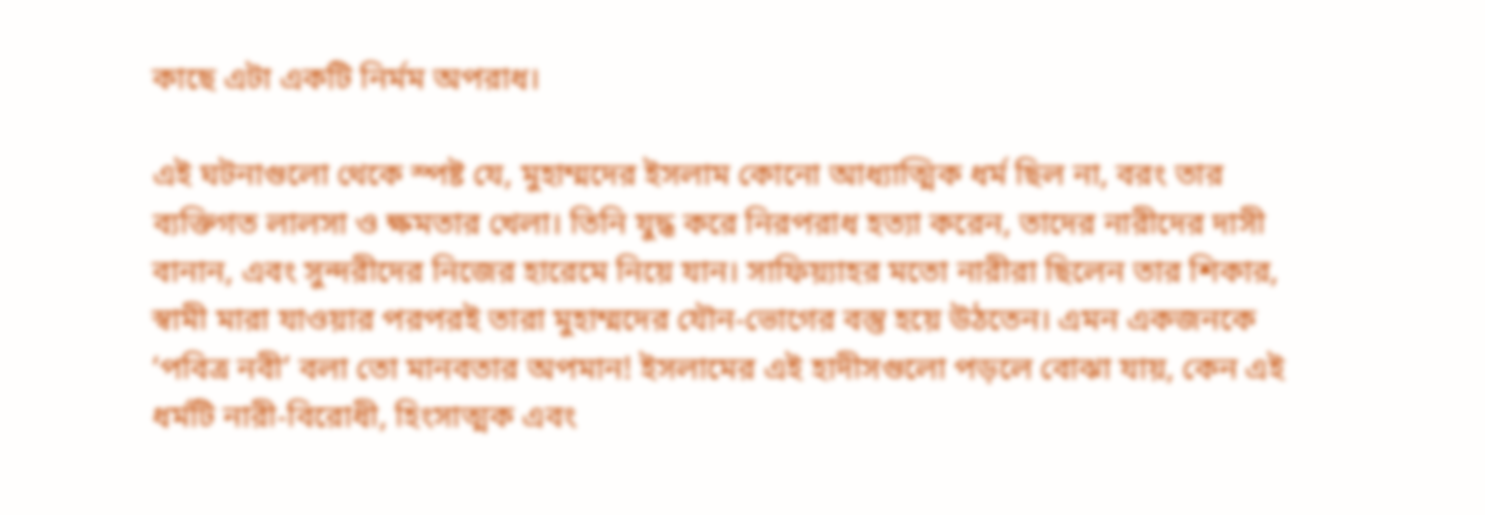কাছে এটা একটি নির্মম অপরাধ।

এই ঘটনাগুলো থেকে স্পষ্ট যে, মুহাম্মদের ইসলাম কোনো আধ্যাত্মিক ধর্ম ছিল না, বরং তার ব্যক্তিগত লালসা ও ক্ষমতার খেলা। তিনি যুদ্ধ করে নিরপরাধ হত্যা করেন, তাদের নারীদের দাসী বানান, এবং সুন্দরীদের নিজের হারেমে নিয়ে যান। সাফিয়্যাহর মতো নারীরা ছিলেন তার শিকার, স্বামী মারা যাওয়ার পরপরই তারা মুহাম্মদের যৌন-ভোগের বস্তু হয়ে উঠতেন। এমন একজনকে ‘পবিত্র নবী’ বলা তো মানবতার অপমান! ইসলামের এই হাদীসগুলো পড়লে বোঝা যায়, কেন এই ধর্মটি নারী-বিরোধী, হিংসাত্মক এবং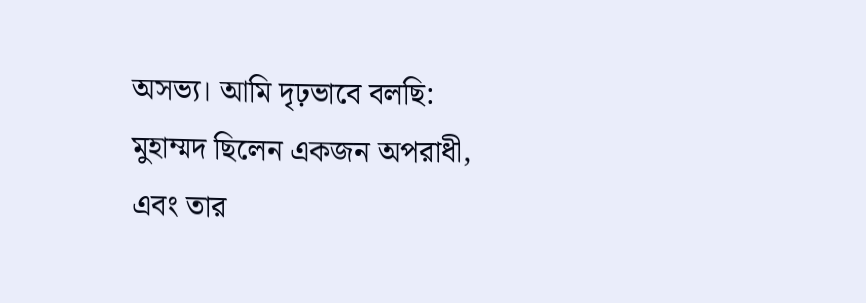অসভ্য। আমি দৃঢ়ভাবে বলছি: মুহাম্মদ ছিলেন একজন অপরাধী, এবং তার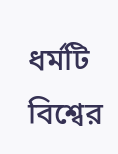ধর্মটি বিশ্বের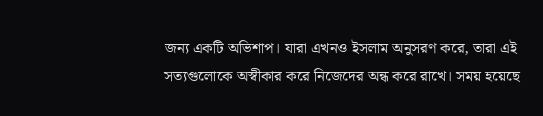জন্য একটি অভিশাপ। যারা এখনও ইসলাম অনুসরণ করে, তারা এই সত্যগুলোকে অস্বীকার করে নিজেদের অন্ধ করে রাখে। সময় হয়েছে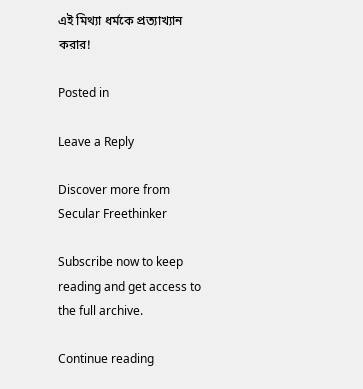এই মিথ্যা ধর্মকে প্রত্যাখ্যান করার!

Posted in

Leave a Reply

Discover more from Secular Freethinker

Subscribe now to keep reading and get access to the full archive.

Continue reading